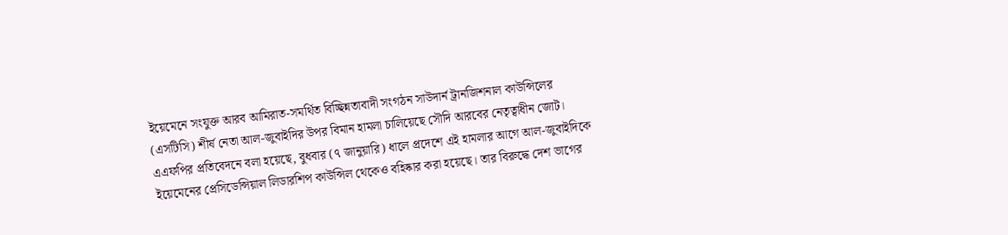ইয়েমেনে সংযুক্ত আরব আমিরাত-সমর্থিত বিচ্ছিন্নতাবাদী সংগঠন সাউদার্ন ট্রানজিশনাল কাউন্সিলের (এসটিসি) শীর্ষ নেতা আল-জুবাইদির উপর বিমান হামলা চালিয়েছে সৌদি আরবের নেতৃত্বাধীন জোট।
এএফপির প্রতিবেদনে বলা হয়েছে, বুধবার (৭ জানুয়ারি) ধালে প্রদেশে এই হামলার আগে আল-জুবাইদিকে ইয়েমেনের প্রেসিডেন্সিয়াল লিডারশিপ কাউন্সিল থেকেও বহিষ্কার করা হয়েছে। তার বিরুদ্ধে দেশ ভাগের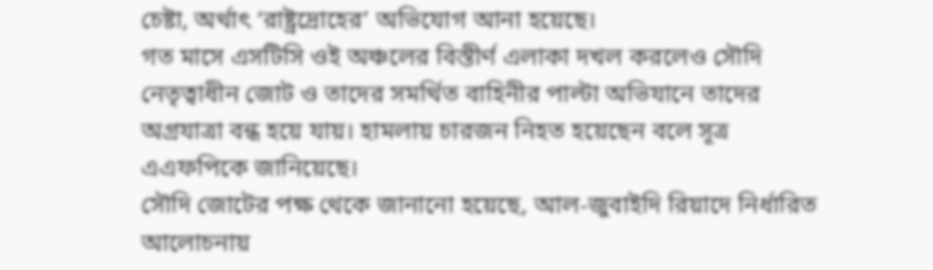চেষ্টা, অর্থাৎ ‘রাষ্ট্রদ্রোহের’ অভিযোগ আনা হয়েছে।
গত মাসে এসটিসি ওই অঞ্চলের বিস্তীর্ণ এলাকা দখল করলেও সৌদি নেতৃত্বাধীন জোট ও তাদের সমর্থিত বাহিনীর পাল্টা অভিযানে তাদের অগ্রযাত্রা বন্ধ হয়ে যায়। হামলায় চারজন নিহত হয়েছেন বলে সূত্র এএফপিকে জানিয়েছে।
সৌদি জোটের পক্ষ থেকে জানানো হয়েছে, আল-জুবাইদি রিয়াদে নির্ধারিত আলোচনায়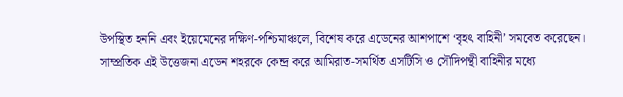উপস্থিত হননি এবং ইয়েমেনের দক্ষিণ-পশ্চিমাঞ্চলে, বিশেষ করে এডেনের আশপাশে ‘বৃহৎ বাহিনী’ সমবেত করেছেন।
সাম্প্রতিক এই উত্তেজনা এডেন শহরকে কেন্দ্র করে আমিরাত-সমর্থিত এসটিসি ও সৌদিপন্থী বাহিনীর মধ্যে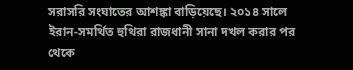সরাসরি সংঘাতের আশঙ্কা বাড়িয়েছে। ২০১৪ সালে ইরান-সমর্থিত হুথিরা রাজধানী সানা দখল করার পর থেকে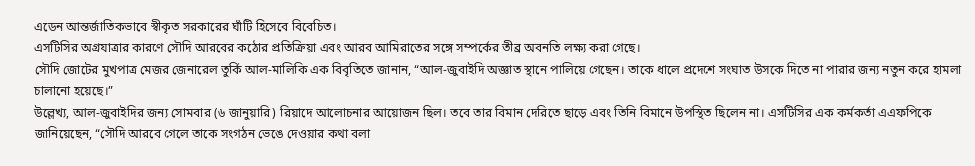এডেন আন্তর্জাতিকভাবে স্বীকৃত সরকারের ঘাঁটি হিসেবে বিবেচিত।
এসটিসির অগ্রযাত্রার কারণে সৌদি আরবের কঠোর প্রতিক্রিয়া এবং আরব আমিরাতের সঙ্গে সম্পর্কের তীব্র অবনতি লক্ষ্য করা গেছে।
সৌদি জোটের মুখপাত্র মেজর জেনারেল তুর্কি আল-মালিকি এক বিবৃতিতে জানান, “আল-জুবাইদি অজ্ঞাত স্থানে পালিয়ে গেছেন। তাকে ধালে প্রদেশে সংঘাত উসকে দিতে না পারার জন্য নতুন করে হামলা চালানো হয়েছে।”
উল্লেখ্য, আল-জুবাইদির জন্য সোমবার (৬ জানুয়ারি) রিয়াদে আলোচনার আয়োজন ছিল। তবে তার বিমান দেরিতে ছাড়ে এবং তিনি বিমানে উপস্থিত ছিলেন না। এসটিসির এক কর্মকর্তা এএফপিকে জানিয়েছেন, “সৌদি আরবে গেলে তাকে সংগঠন ভেঙে দেওয়ার কথা বলা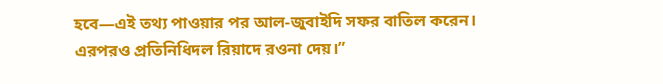হবে—এই তথ্য পাওয়ার পর আল-জুবাইদি সফর বাতিল করেন। এরপরও প্রতিনিধিদল রিয়াদে রওনা দেয়।”